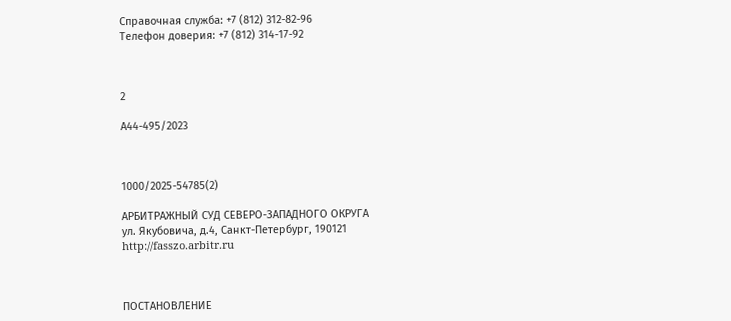Справочная служба: +7 (812) 312-82-96
Телефон доверия: +7 (812) 314-17-92



2

А44-495/2023



1000/2025-54785(2)

АРБИТРАЖНЫЙ СУД СЕВЕРО-ЗАПАДНОГО ОКРУГА
ул. Якубовича, д.4, Санкт-Петербург, 190121
http://fasszo.arbitr.ru



ПОСТАНОВЛЕНИЕ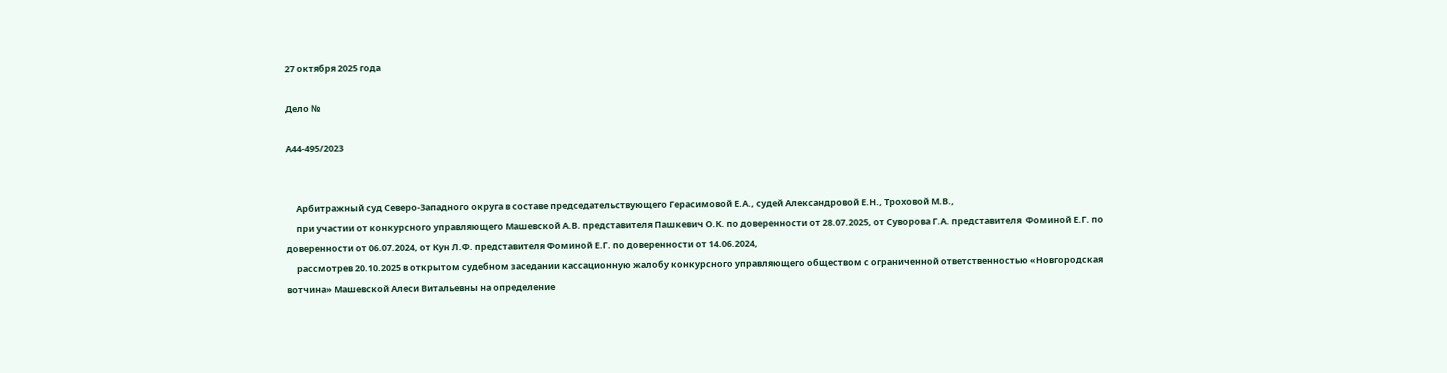27 октября 2025 года

Дело №

А44-495/2023


     Арбитражный суд Северо-Западного округа в составе председательствующего Герасимовой Е.А., судей Александровой Е.Н., Троховой М.В.,
     при участии от конкурсного управляющего Машевской А.В. представителя Пашкевич О.К. по доверенности от 28.07.2025, от Суворова Г.А. представителя  Фоминой Е.Г. по доверенности от 06.07.2024, от Кун Л.Ф. представителя Фоминой Е.Г. по доверенности от 14.06.2024,
     рассмотрев 20.10.2025 в открытом судебном заседании кассационную жалобу конкурсного управляющего обществом с ограниченной ответственностью «Новгородская вотчина» Машевской Алеси Витальевны на определение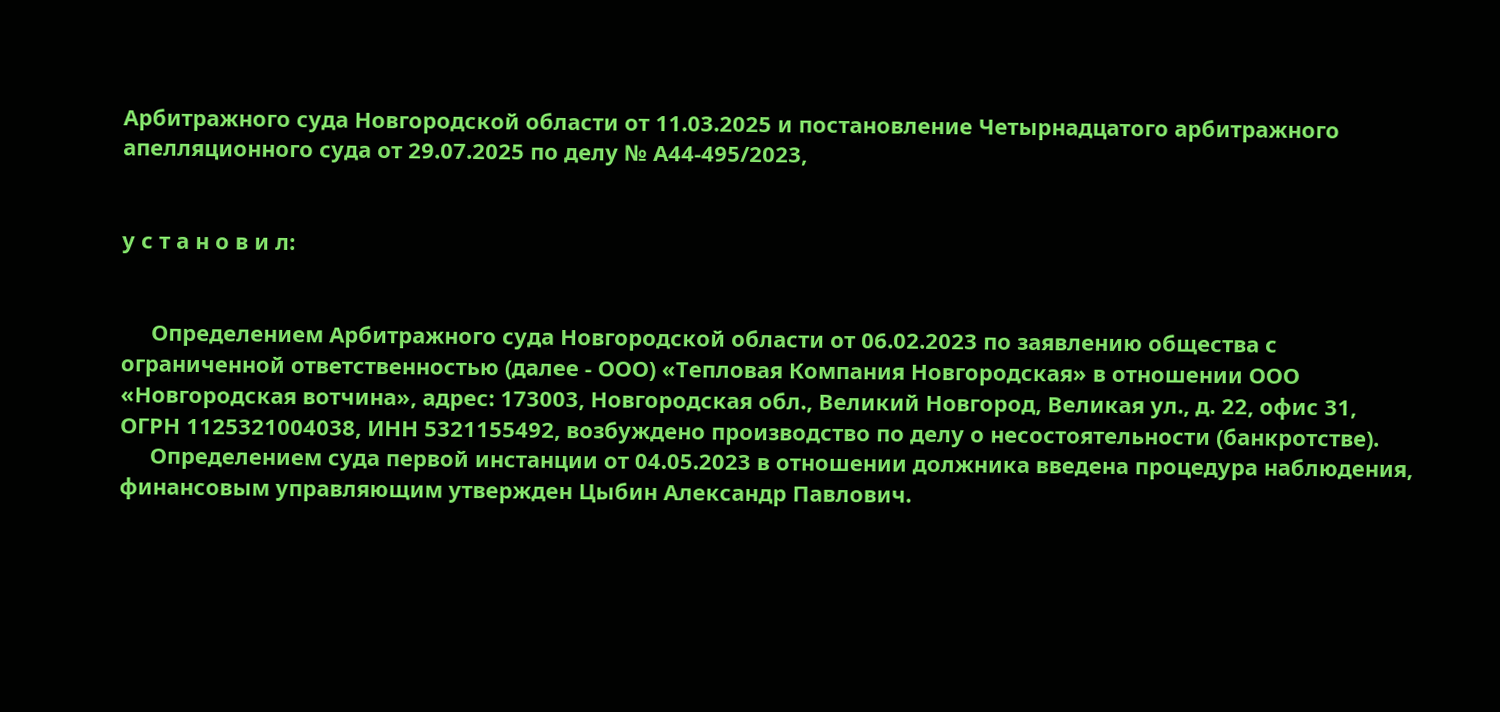Арбитражного суда Новгородской области от 11.03.2025 и постановление Четырнадцатого арбитражного апелляционного суда от 29.07.2025 по делу № А44-495/2023,


у с т а н о в и л:


     Определением Арбитражного суда Новгородской области от 06.02.2023 по заявлению общества с ограниченной ответственностью (далее - ООО) «Тепловая Компания Новгородская» в отношении ООО «Новгородская вотчина», адрес: 173003, Новгородская обл., Великий Новгород, Великая ул., д. 22, офис 31, ОГРН 1125321004038, ИНН 5321155492, возбуждено производство по делу о несостоятельности (банкротстве).
     Определением суда первой инстанции от 04.05.2023 в отношении должника введена процедура наблюдения, финансовым управляющим утвержден Цыбин Александр Павлович.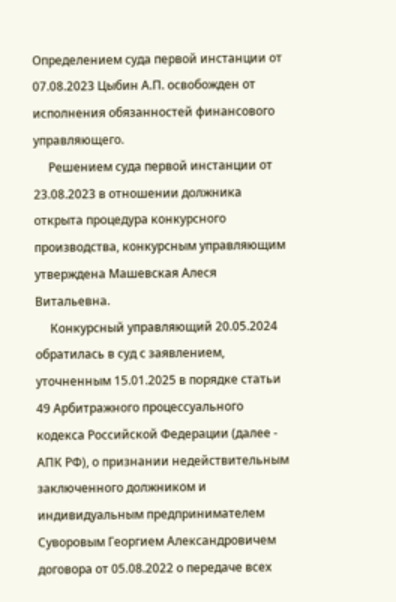Определением суда первой инстанции от 07.08.2023 Цыбин А.П. освобожден от исполнения обязанностей финансового управляющего.
     Решением суда первой инстанции от 23.08.2023 в отношении должника открыта процедура конкурсного производства, конкурсным управляющим утверждена Машевская Алеся Витальевна.
     Конкурсный управляющий 20.05.2024 обратилась в суд с заявлением, уточненным 15.01.2025 в порядке статьи 49 Арбитражного процессуального кодекса Российской Федерации (далее - АПК РФ), о признании недействительным заключенного должником и индивидуальным предпринимателем Суворовым Георгием Александровичем договора от 05.08.2022 о передаче всех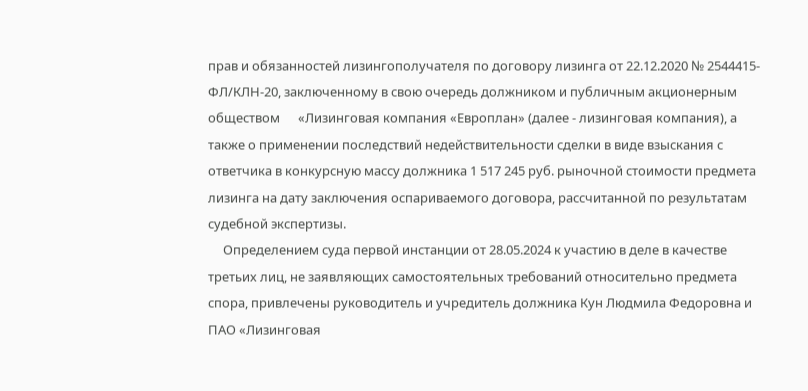прав и обязанностей лизингополучателя по договору лизинга от 22.12.2020 № 2544415-ФЛ/КЛН-20, заключенному в свою очередь должником и публичным акционерным обществом      «Лизинговая компания «Европлан» (далее - лизинговая компания), а также о применении последствий недействительности сделки в виде взыскания с ответчика в конкурсную массу должника 1 517 245 руб. рыночной стоимости предмета лизинга на дату заключения оспариваемого договора, рассчитанной по результатам судебной экспертизы.
     Определением суда первой инстанции от 28.05.2024 к участию в деле в качестве третьих лиц, не заявляющих самостоятельных требований относительно предмета спора, привлечены руководитель и учредитель должника Кун Людмила Федоровна и ПАО «Лизинговая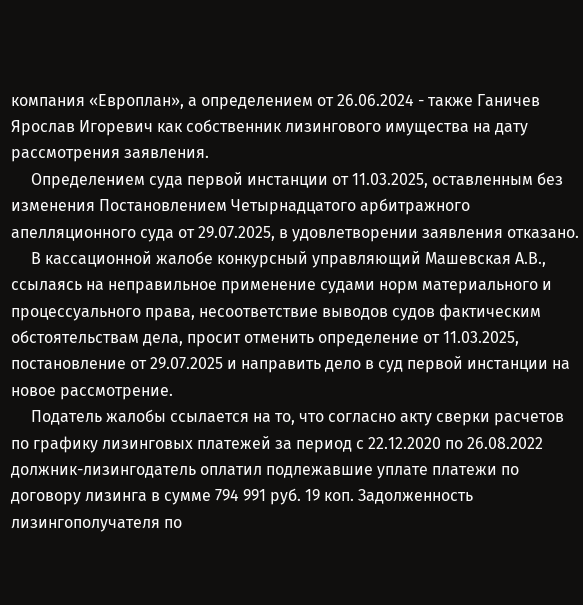компания «Европлан», а определением от 26.06.2024 - также Ганичев Ярослав Игоревич как собственник лизингового имущества на дату рассмотрения заявления.
     Определением суда первой инстанции от 11.03.2025, оставленным без изменения Постановлением Четырнадцатого арбитражного апелляционного суда от 29.07.2025, в удовлетворении заявления отказано.
     В кассационной жалобе конкурсный управляющий Машевская А.В., ссылаясь на неправильное применение судами норм материального и процессуального права, несоответствие выводов судов фактическим обстоятельствам дела, просит отменить определение от 11.03.2025, постановление от 29.07.2025 и направить дело в суд первой инстанции на новое рассмотрение.
     Податель жалобы ссылается на то, что согласно акту сверки расчетов по графику лизинговых платежей за период с 22.12.2020 по 26.08.2022 должник-лизингодатель оплатил подлежавшие уплате платежи по договору лизинга в сумме 794 991 руб. 19 коп. Задолженность лизингополучателя по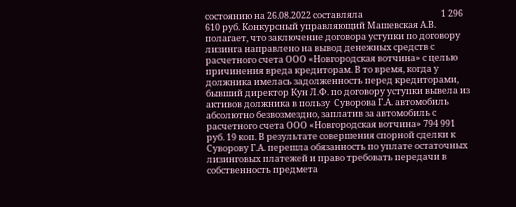состоянию на 26.08.2022 составляла                                       1 296 610 руб. Конкурсный управляющий Машевская А.В. полагает, что заключение договора уступки по договору лизинга направлено на вывод денежных средств с расчетного счета ООО «Новгородская вотчина» с целью причинения вреда кредиторам. В то время, когда у должника имелась задолженность перед кредиторами, бывший директор Кун Л.Ф. по договору уступки вывела из активов должника в пользу  Суворова Г.А. автомобиль абсолютно безвозмездно, заплатив за автомобиль с расчетного счета ООО «Новгородская вотчина» 794 991 руб. 19 коп. В результате совершения спорной сделки к Суворову Г.А. перешла обязанность по уплате остаточных лизинговых платежей и право требовать передачи в собственность предмета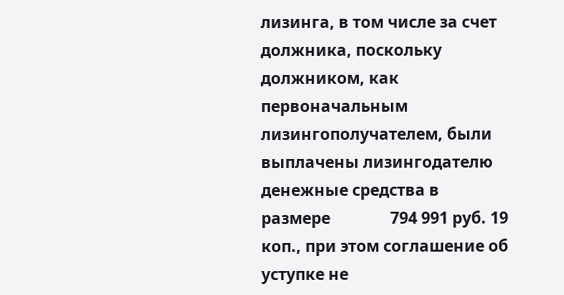лизинга, в том числе за счет должника, поскольку должником, как первоначальным лизингополучателем, были выплачены лизингодателю денежные средства в размере               794 991 руб. 19 коп., при этом соглашение об уступке не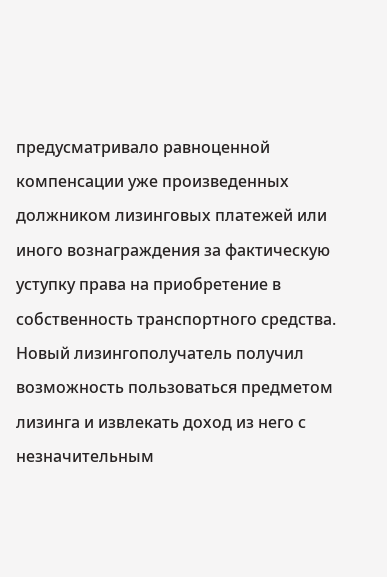предусматривало равноценной компенсации уже произведенных должником лизинговых платежей или иного вознаграждения за фактическую уступку права на приобретение в собственность транспортного средства. Новый лизингополучатель получил возможность пользоваться предметом лизинга и извлекать доход из него с незначительным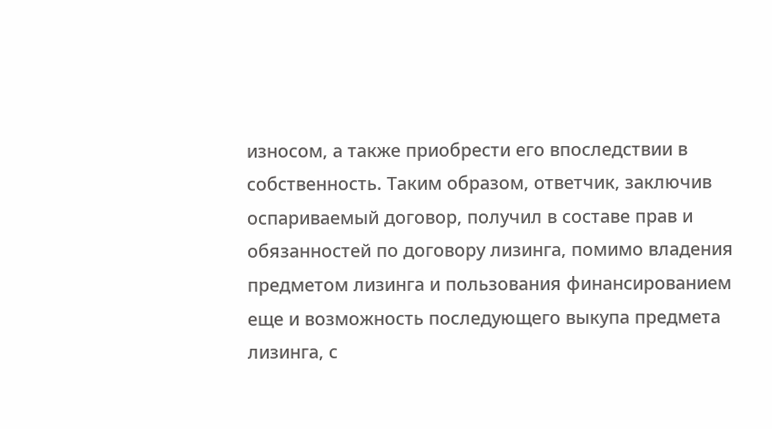износом, а также приобрести его впоследствии в собственность. Таким образом, ответчик, заключив оспариваемый договор, получил в составе прав и обязанностей по договору лизинга, помимо владения предметом лизинга и пользования финансированием еще и возможность последующего выкупа предмета лизинга, с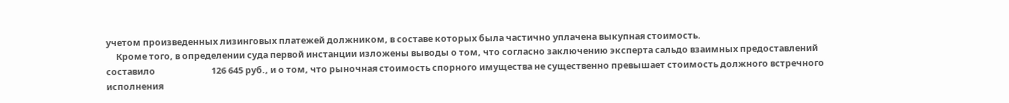учетом произведенных лизинговых платежей должником, в составе которых была частично уплачена выкупная стоимость.
     Кроме того, в определении суда первой инстанции изложены выводы о том, что согласно заключению эксперта сальдо взаимных предоставлений составило                            126 645 руб., и о том, что рыночная стоимость спорного имущества не существенно превышает стоимость должного встречного исполнения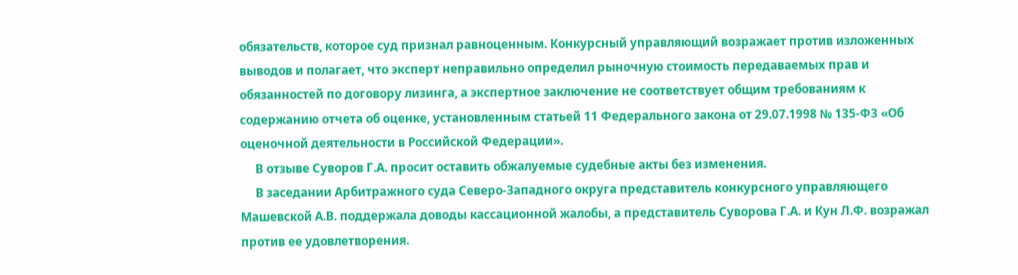обязательств, которое суд признал равноценным. Конкурсный управляющий возражает против изложенных выводов и полагает, что эксперт неправильно определил рыночную стоимость передаваемых прав и обязанностей по договору лизинга, а экспертное заключение не соответствует общим требованиям к содержанию отчета об оценке, установленным статьей 11 Федерального закона от 29.07.1998 № 135-Ф3 «Об оценочной деятельности в Российской Федерации».
     В отзыве Суворов Г.А. просит оставить обжалуемые судебные акты без изменения.
     В заседании Арбитражного суда Северо-Западного округа представитель конкурсного управляющего Машевской А.В. поддержала доводы кассационной жалобы, а представитель Суворова Г.А. и Кун Л.Ф. возражал против ее удовлетворения.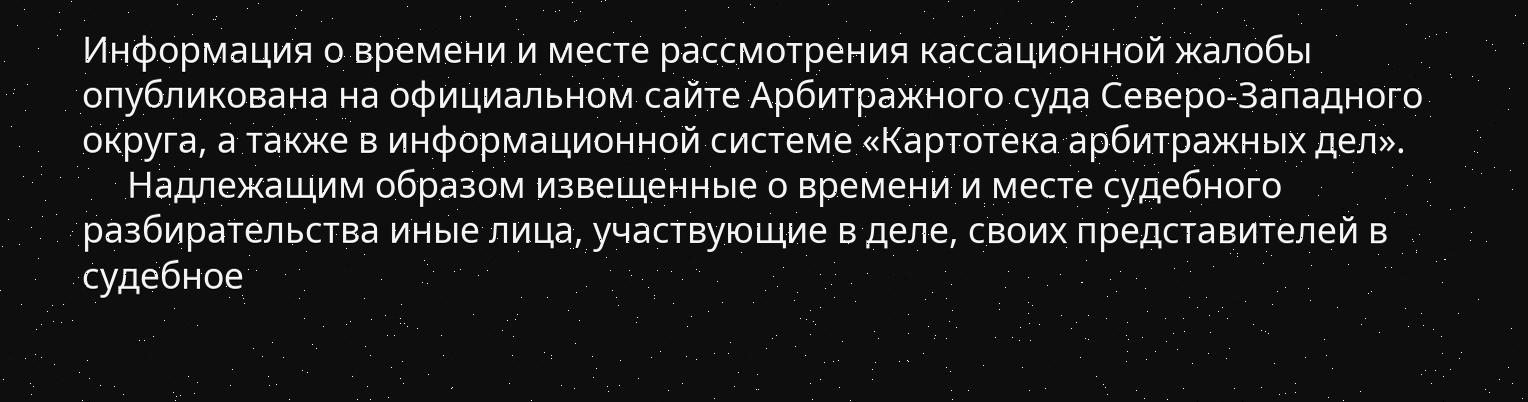Информация о времени и месте рассмотрения кассационной жалобы опубликована на официальном сайте Арбитражного суда Северо-Западного округа, а также в информационной системе «Картотека арбитражных дел».
     Надлежащим образом извещенные о времени и месте судебного разбирательства иные лица, участвующие в деле, своих представителей в судебное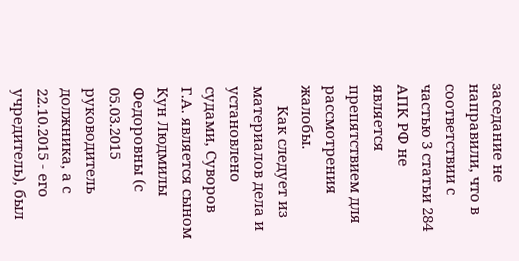заседание не направили, что в соответствии с частью 3 статьи 284 АПК РФ не является препятствием для рассмотрения жалобы.
     Как следует из материалов дела и установлено судами, Суворов Г.А. является сыном Кун Людмилы Федоровны (с 05.03.2015 руководитель должника, а с 22.10.2015 - его учредитель), был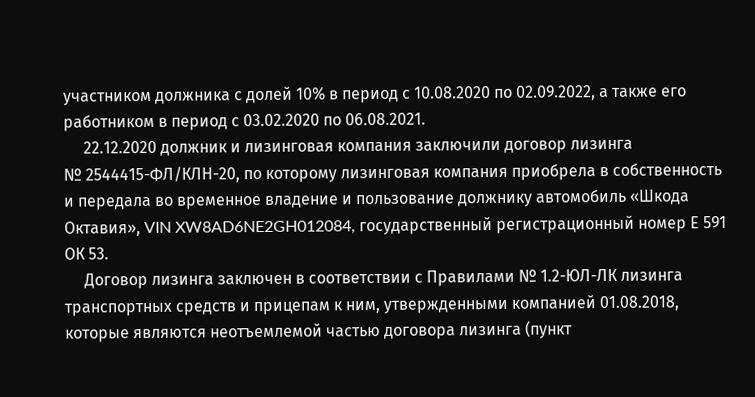участником должника с долей 10% в период с 10.08.2020 по 02.09.2022, а также его работником в период с 03.02.2020 по 06.08.2021.
     22.12.2020 должник и лизинговая компания заключили договор лизинга                        № 2544415-ФЛ/КЛН-20, по которому лизинговая компания приобрела в собственность и передала во временное владение и пользование должнику автомобиль «Шкода Октавия», VIN XW8AD6NE2GH012084, государственный регистрационный номер Е 591 ОК 53.
     Договор лизинга заключен в соответствии с Правилами № 1.2-ЮЛ-ЛК лизинга транспортных средств и прицепам к ним, утвержденными компанией 01.08.2018, которые являются неотъемлемой частью договора лизинга (пункт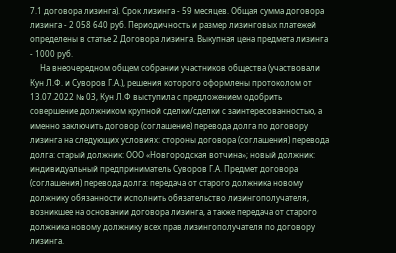7.1 договора лизинга). Срок лизинга - 59 месяцев. Общая сумма договора лизинга - 2 058 640 руб. Периодичность и размер лизинговых платежей определены в статье 2 Договора лизинга. Выкупная цена предмета лизинга - 1000 руб.
     На внеочередном общем собрании участников общества (участвовали Кун Л.Ф. и Суворов Г.А.), решения которого оформлены протоколом от 13.07.2022 № 03, Кун Л.Ф выступила с предложением одобрить совершение должником крупной сделки/сделки с заинтересованностью, а именно заключить договор (соглашение) перевода долга по договору лизинга на следующих условиях: стороны договора (соглашения) перевода долга: старый должник: ООО «Новгородская вотчина»; новый должник: индивидуальный предприниматель Суворов Г.А. Предмет договора (соглашения) перевода долга: передача от старого должника новому должнику обязанности исполнить обязательство лизингополучателя, возникшее на основании договора лизинга, а также передача от старого должника новому должнику всех прав лизингополучателя по договору лизинга.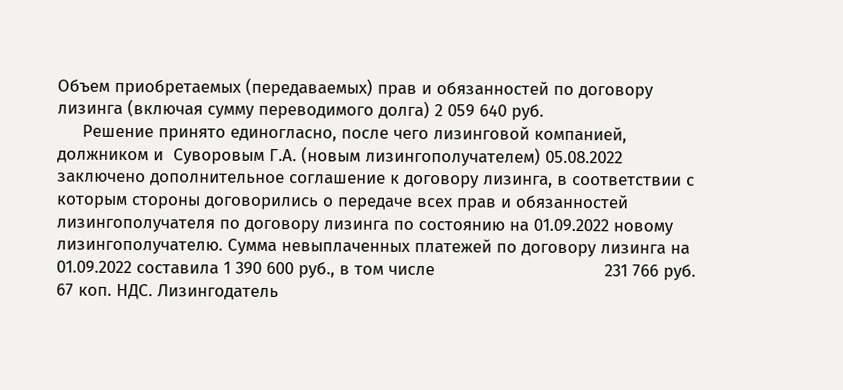Объем приобретаемых (передаваемых) прав и обязанностей по договору лизинга (включая сумму переводимого долга) 2 059 640 руб.
     Решение принято единогласно, после чего лизинговой компанией, должником и  Суворовым Г.А. (новым лизингополучателем) 05.08.2022 заключено дополнительное соглашение к договору лизинга, в соответствии с которым стороны договорились о передаче всех прав и обязанностей лизингополучателя по договору лизинга по состоянию на 01.09.2022 новому лизингополучателю. Сумма невыплаченных платежей по договору лизинга на 01.09.2022 составила 1 390 600 руб., в том числе                                  231 766 руб. 67 коп. НДС. Лизингодатель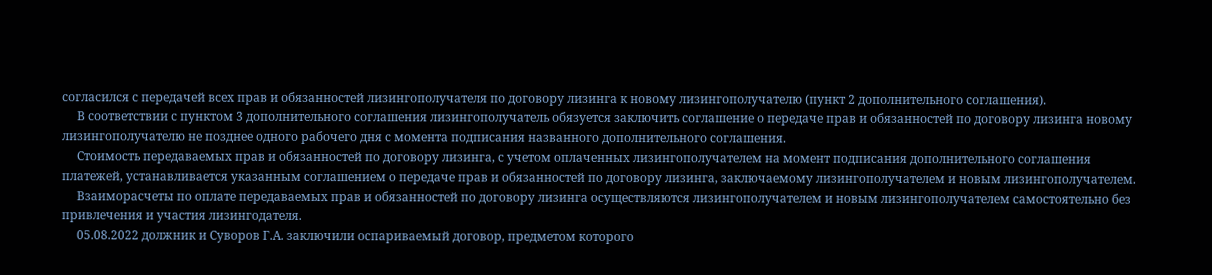согласился с передачей всех прав и обязанностей лизингополучателя по договору лизинга к новому лизингополучателю (пункт 2 дополнительного соглашения).
     В соответствии с пунктом 3 дополнительного соглашения лизингополучатель обязуется заключить соглашение о передаче прав и обязанностей по договору лизинга новому лизингополучателю не позднее одного рабочего дня с момента подписания названного дополнительного соглашения.
     Стоимость передаваемых прав и обязанностей по договору лизинга, с учетом оплаченных лизингополучателем на момент подписания дополнительного соглашения платежей, устанавливается указанным соглашением о передаче прав и обязанностей по договору лизинга, заключаемому лизингополучателем и новым лизингополучателем.
     Взаиморасчеты по оплате передаваемых прав и обязанностей по договору лизинга осуществляются лизингополучателем и новым лизингополучателем самостоятельно без привлечения и участия лизингодателя.
     05.08.2022 должник и Суворов Г.А. заключили оспариваемый договор, предметом которого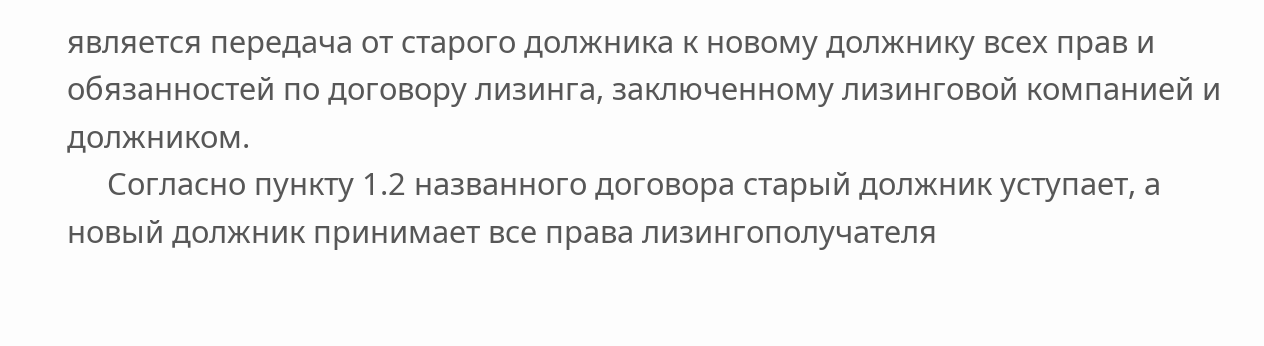является передача от старого должника к новому должнику всех прав и обязанностей по договору лизинга, заключенному лизинговой компанией и должником.
     Согласно пункту 1.2 названного договора старый должник уступает, а новый должник принимает все права лизингополучателя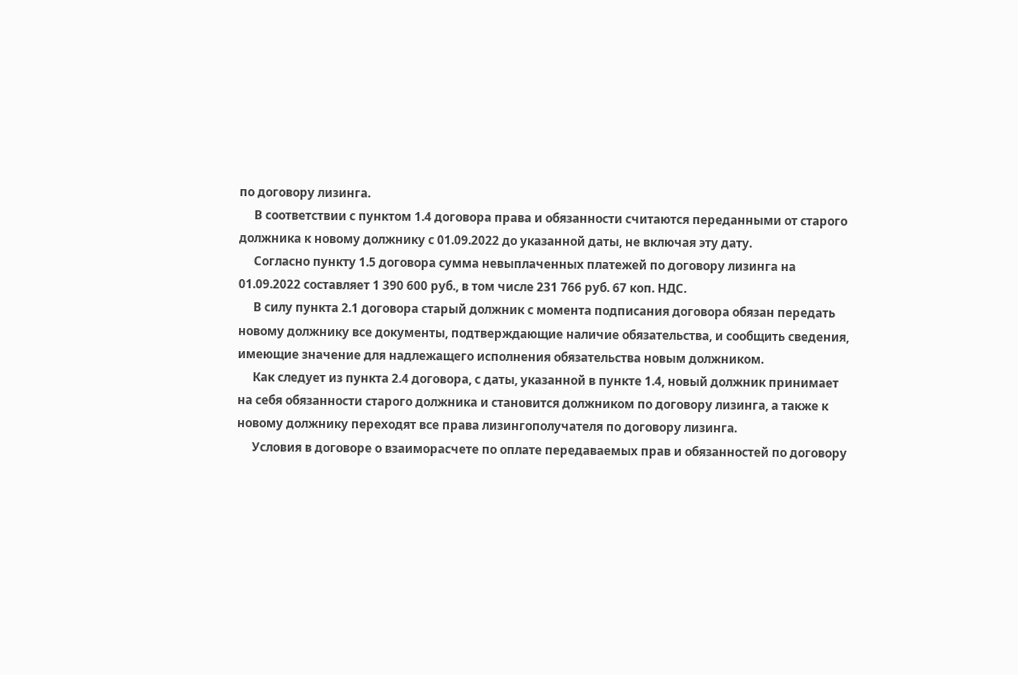по договору лизинга.
     В соответствии с пунктом 1.4 договора права и обязанности считаются переданными от старого должника к новому должнику с 01.09.2022 до указанной даты, не включая эту дату.
     Согласно пункту 1.5 договора сумма невыплаченных платежей по договору лизинга на 01.09.2022 составляет 1 390 600 руб., в том числе 231 766 руб. 67 коп. НДС.
     В силу пункта 2.1 договора старый должник с момента подписания договора обязан передать новому должнику все документы, подтверждающие наличие обязательства, и сообщить сведения, имеющие значение для надлежащего исполнения обязательства новым должником.
     Как следует из пункта 2.4 договора, с даты, указанной в пункте 1.4, новый должник принимает на себя обязанности старого должника и становится должником по договору лизинга, а также к новому должнику переходят все права лизингополучателя по договору лизинга.
     Условия в договоре о взаиморасчете по оплате передаваемых прав и обязанностей по договору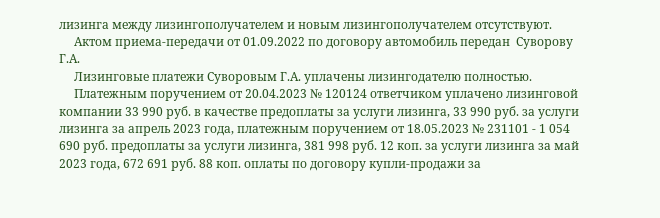лизинга между лизингополучателем и новым лизингополучателем отсутствуют.
     Актом приема-передачи от 01.09.2022 по договору автомобиль передан  Суворову Г.А.
     Лизинговые платежи Суворовым Г.А. уплачены лизингодателю полностью.
     Платежным поручением от 20.04.2023 № 120124 ответчиком уплачено лизинговой компании 33 990 руб. в качестве предоплаты за услуги лизинга, 33 990 руб. за услуги лизинга за апрель 2023 года, платежным поручением от 18.05.2023 № 231101 - 1 054 690 руб. предоплаты за услуги лизинга, 381 998 руб. 12 коп. за услуги лизинга за май 2023 года, 672 691 руб. 88 коп. оплаты по договору купли-продажи за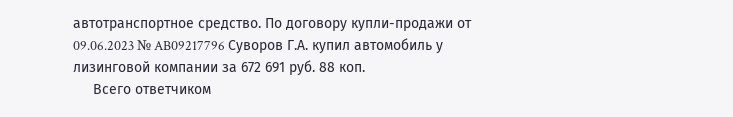автотранспортное средство. По договору купли-продажи от 09.06.2023 № AB09217796 Суворов Г.А. купил автомобиль у лизинговой компании за 672 691 руб. 88 коп.
     Всего ответчиком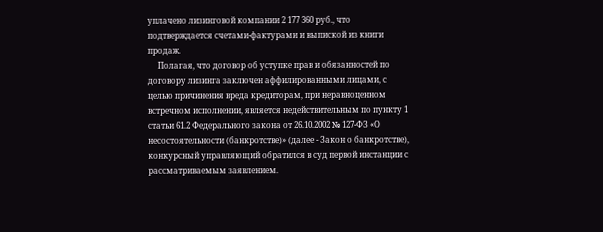уплачено лизинговой компании 2 177 360 руб., что подтверждается счетами-фактурами и выпиской из книги продаж.
     Полагая, что договор об уступке прав и обязанностей по договору лизинга заключен аффилированными лицами, с целью причинения вреда кредиторам, при неравноценном встречном исполнении, является недействительным по пункту 1 статьи 61.2 Федерального закона от 26.10.2002 № 127-ФЗ «О несостоятельности (банкротстве)» (далее - Закон о банкротстве), конкурсный управляющий обратился в суд первой инстанции с рассматриваемым заявлением.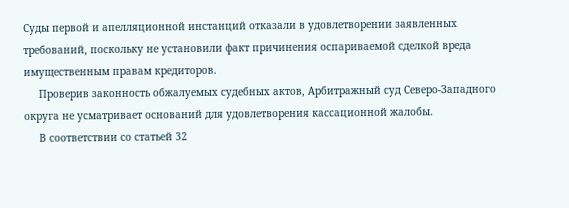Суды первой и апелляционной инстанций отказали в удовлетворении заявленных требований, поскольку не установили факт причинения оспариваемой сделкой вреда имущественным правам кредиторов.
     Проверив законность обжалуемых судебных актов, Арбитражный суд Северо-Западного округа не усматривает оснований для удовлетворения кассационной жалобы.
     В соответствии со статьей 32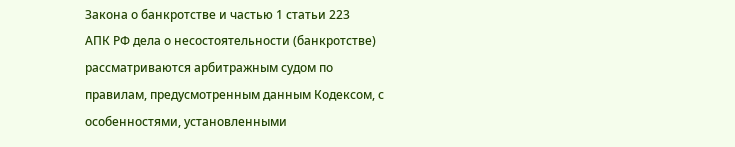Закона о банкротстве и частью 1 статьи 223                   АПК РФ дела о несостоятельности (банкротстве) рассматриваются арбитражным судом по правилам, предусмотренным данным Кодексом, с особенностями, установленными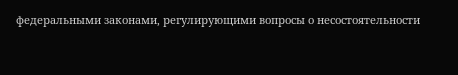федеральными законами, регулирующими вопросы о несостоятельности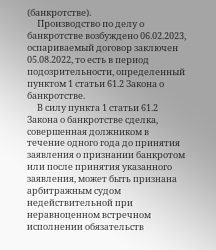(банкротстве).
     Производство по делу о банкротстве возбуждено 06.02.2023, оспариваемый договор заключен 05.08.2022, то есть в период подозрительности, определенный пунктом 1 статьи 61.2 Закона о банкротстве.
     В силу пункта 1 статьи 61.2 Закона о банкротстве сделка, совершенная должником в течение одного года до принятия заявления о признании банкротом или после принятия указанного заявления, может быть признана арбитражным судом недействительной при неравноценном встречном исполнении обязательств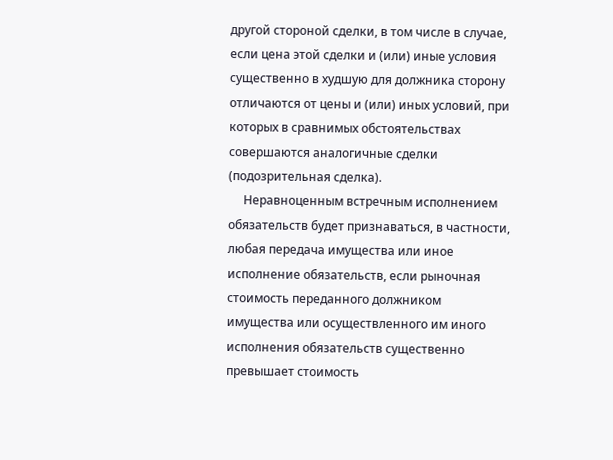другой стороной сделки, в том числе в случае, если цена этой сделки и (или) иные условия существенно в худшую для должника сторону отличаются от цены и (или) иных условий, при которых в сравнимых обстоятельствах совершаются аналогичные сделки (подозрительная сделка).
     Неравноценным встречным исполнением обязательств будет признаваться, в частности, любая передача имущества или иное исполнение обязательств, если рыночная стоимость переданного должником имущества или осуществленного им иного исполнения обязательств существенно превышает стоимость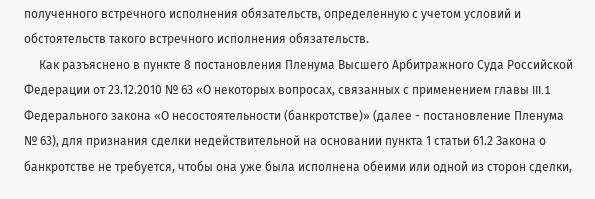полученного встречного исполнения обязательств, определенную с учетом условий и обстоятельств такого встречного исполнения обязательств.
     Как разъяснено в пункте 8 постановления Пленума Высшего Арбитражного Суда Российской Федерации от 23.12.2010 № 63 «О некоторых вопросах, связанных с применением главы III.1 Федерального закона «О несостоятельности (банкротстве)» (далее - постановление Пленума № 63), для признания сделки недействительной на основании пункта 1 статьи 61.2 Закона о банкротстве не требуется, чтобы она уже была исполнена обеими или одной из сторон сделки,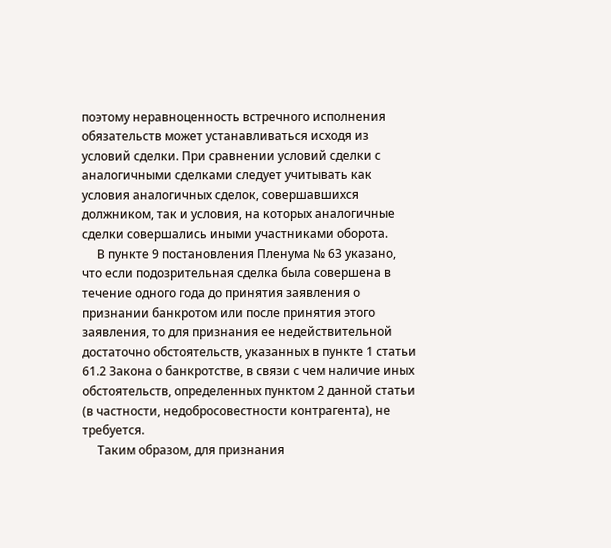поэтому неравноценность встречного исполнения обязательств может устанавливаться исходя из условий сделки. При сравнении условий сделки с аналогичными сделками следует учитывать как условия аналогичных сделок, совершавшихся должником, так и условия, на которых аналогичные сделки совершались иными участниками оборота.
     В пункте 9 постановления Пленума № 63 указано, что если подозрительная сделка была совершена в течение одного года до принятия заявления о признании банкротом или после принятия этого заявления, то для признания ее недействительной достаточно обстоятельств, указанных в пункте 1 статьи 61.2 Закона о банкротстве, в связи с чем наличие иных обстоятельств, определенных пунктом 2 данной статьи (в частности, недобросовестности контрагента), не требуется.
     Таким образом, для признания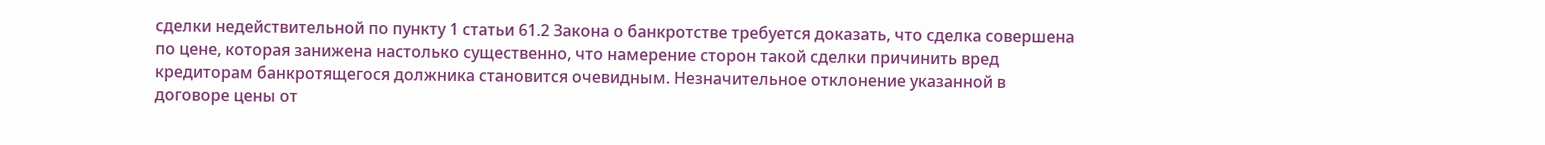сделки недействительной по пункту 1 статьи 61.2 Закона о банкротстве требуется доказать, что сделка совершена по цене, которая занижена настолько существенно, что намерение сторон такой сделки причинить вред кредиторам банкротящегося должника становится очевидным. Незначительное отклонение указанной в договоре цены от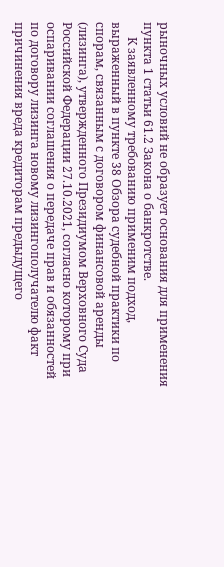рыночных условий не образует основания для применения пункта 1 статьи 61.2 Закона о банкротстве.
     К заявленному требованию применим подход, выраженный в пункте 38 Обзора судебной практики по спорам, связанным с договором финансовой аренды (лизинга), утвержденного Президиумом Верховного Суда Российской Федерации 27.10.2021, согласно которому при оспаривании соглашения о передаче прав и обязанностей по договору лизинга новому лизингополучателю факт причинения вреда кредиторам предыдущего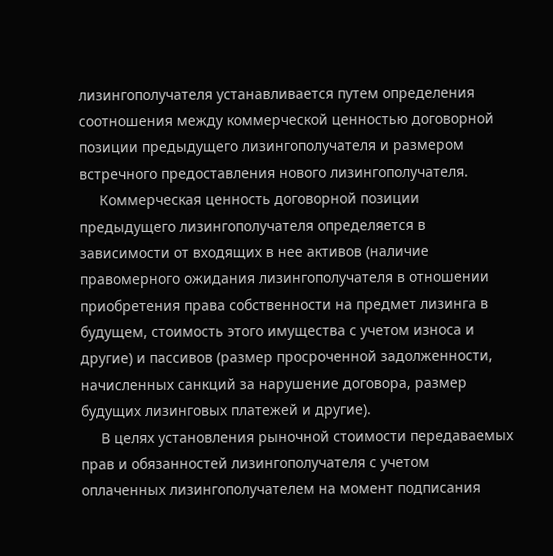лизингополучателя устанавливается путем определения соотношения между коммерческой ценностью договорной позиции предыдущего лизингополучателя и размером встречного предоставления нового лизингополучателя.
     Коммерческая ценность договорной позиции предыдущего лизингополучателя определяется в зависимости от входящих в нее активов (наличие правомерного ожидания лизингополучателя в отношении приобретения права собственности на предмет лизинга в будущем, стоимость этого имущества с учетом износа и другие) и пассивов (размер просроченной задолженности, начисленных санкций за нарушение договора, размер будущих лизинговых платежей и другие).
     В целях установления рыночной стоимости передаваемых прав и обязанностей лизингополучателя с учетом оплаченных лизингополучателем на момент подписания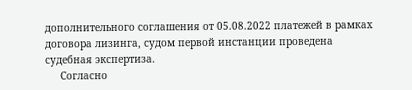дополнительного соглашения от 05.08.2022 платежей в рамках договора лизинга, судом первой инстанции проведена судебная экспертиза.
     Согласно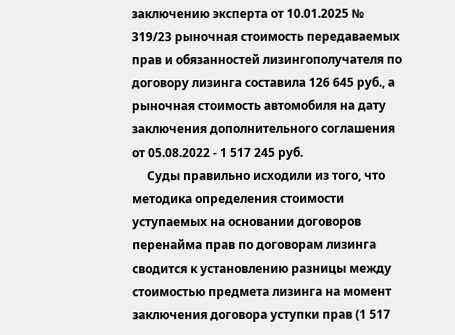заключению эксперта от 10.01.2025 № 319/23 рыночная стоимость передаваемых прав и обязанностей лизингополучателя по договору лизинга составила 126 645 руб., а рыночная стоимость автомобиля на дату заключения дополнительного соглашения от 05.08.2022 - 1 517 245 руб.
     Суды правильно исходили из того, что методика определения стоимости уступаемых на основании договоров перенайма прав по договорам лизинга сводится к установлению разницы между стоимостью предмета лизинга на момент заключения договора уступки прав (1 517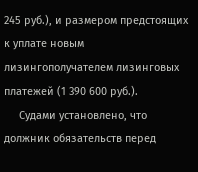245 руб.), и размером предстоящих к уплате новым лизингополучателем лизинговых платежей (1 390 600 руб.).
     Судами установлено, что должник обязательств перед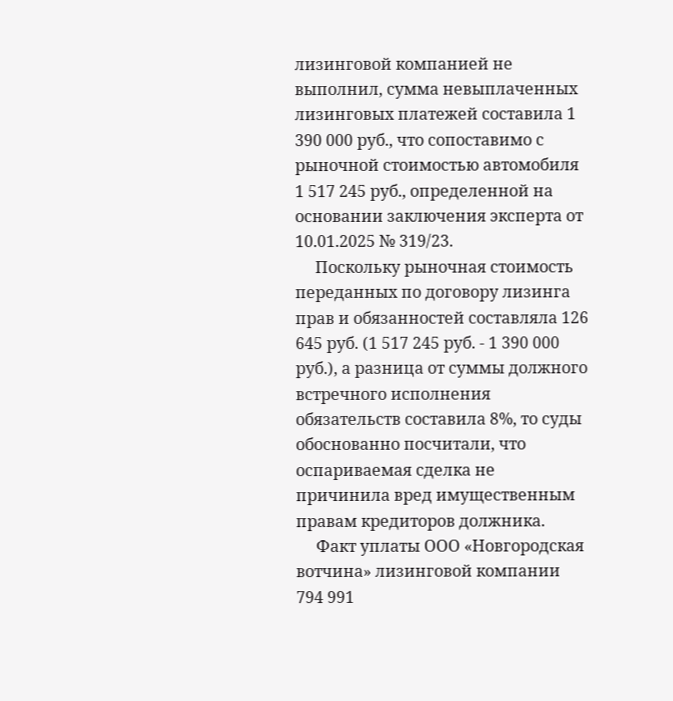лизинговой компанией не выполнил, сумма невыплаченных лизинговых платежей составила 1 390 000 руб., что сопоставимо с рыночной стоимостью автомобиля 1 517 245 руб., определенной на основании заключения эксперта от 10.01.2025 № 319/23.
     Поскольку рыночная стоимость переданных по договору лизинга прав и обязанностей составляла 126 645 руб. (1 517 245 руб. - 1 390 000 руб.), а разница от суммы должного встречного исполнения обязательств составила 8%, то суды обоснованно посчитали, что оспариваемая сделка не причинила вред имущественным правам кредиторов должника.
     Факт уплаты ООО «Новгородская вотчина» лизинговой компании                         794 991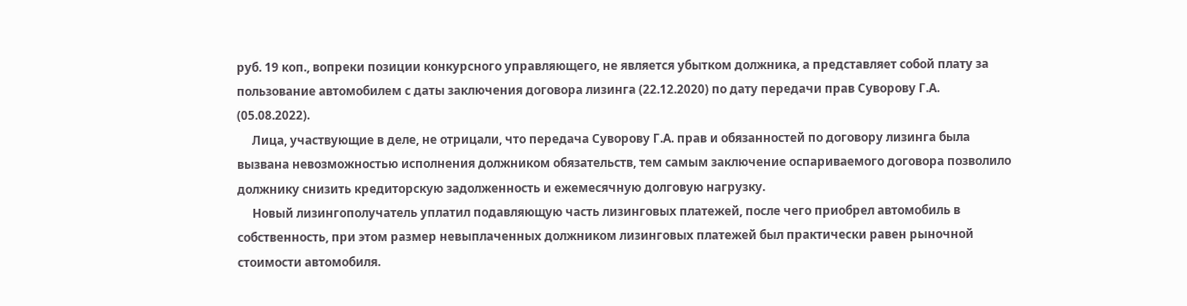руб. 19 коп., вопреки позиции конкурсного управляющего, не является убытком должника, а представляет собой плату за пользование автомобилем с даты заключения договора лизинга (22.12.2020) по дату передачи прав Суворову Г.А. (05.08.2022).
     Лица, участвующие в деле, не отрицали, что передача Суворову Г.А. прав и обязанностей по договору лизинга была вызвана невозможностью исполнения должником обязательств, тем самым заключение оспариваемого договора позволило должнику снизить кредиторскую задолженность и ежемесячную долговую нагрузку.
     Новый лизингополучатель уплатил подавляющую часть лизинговых платежей, после чего приобрел автомобиль в собственность, при этом размер невыплаченных должником лизинговых платежей был практически равен рыночной стоимости автомобиля.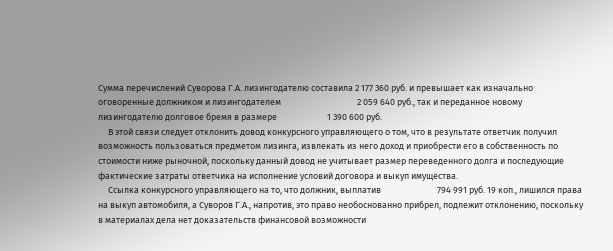Сумма перечислений Суворова Г.А. лизингодателю составила 2 177 360 руб. и превышает как изначально оговоренные должником и лизингодателем                                      2 059 640 руб., так и переданное новому лизингодателю долговое бремя в размере                         1 390 600 руб.
     В этой связи следует отклонить довод конкурсного управляющего о том, что в результате ответчик получил возможность пользоваться предметом лизинга, извлекать из него доход и приобрести его в собственность по стоимости ниже рыночной, поскольку данный довод не учитывает размер переведенного долга и последующие фактические затраты ответчика на исполнение условий договора и выкуп имущества.
     Ссылка конкурсного управляющего на то, что должник, выплатив                            794 991 руб. 19 коп., лишился права на выкуп автомобиля, а Суворов Г.А., напротив, это право необоснованно прибрел, подлежит отклонению, поскольку в материалах дела нет доказательств финансовой возможности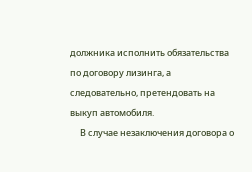должника исполнить обязательства по договору лизинга, а следовательно, претендовать на выкуп автомобиля.
     В случае незаключения договора о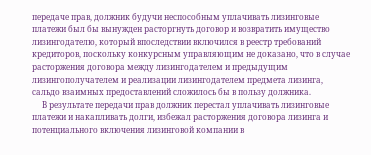передаче прав, должник будучи неспособным уплачивать лизинговые платежи был бы вынужден расторгнуть договор и возвратить имущество лизингодателю, который впоследствии включился в реестр требований кредиторов, поскольку конкурсным управляющим не доказано, что в случае расторжения договора между лизингодателем и предыдущим лизингополучателем и реализации лизингодателем предмета лизинга, сальдо взаимных предоставлений сложилось бы в пользу должника.
     В результате передачи прав должник перестал уплачивать лизинговые платежи и накапливать долги, избежал расторжения договора лизинга и потенциального включения лизинговой компании в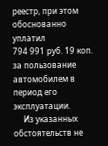реестр, при этом обоснованно уплатил                              794 991 руб. 19 коп. за пользование автомобилем в период его эксплуатации.
     Из указанных обстоятельств не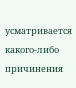усматривается какого-либо причинения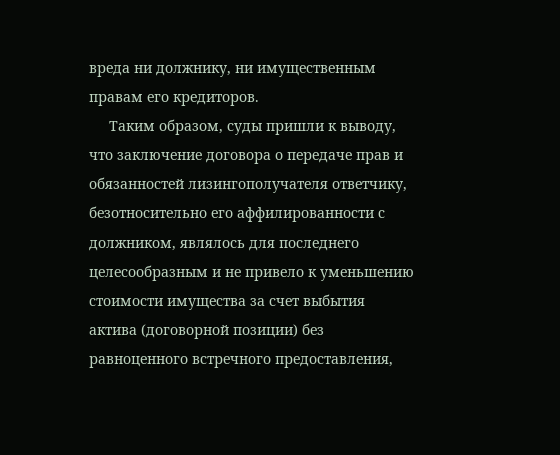вреда ни должнику, ни имущественным правам его кредиторов.
     Таким образом, суды пришли к выводу, что заключение договора о передаче прав и обязанностей лизингополучателя ответчику, безотносительно его аффилированности с должником, являлось для последнего целесообразным и не привело к уменьшению стоимости имущества за счет выбытия актива (договорной позиции) без равноценного встречного предоставления,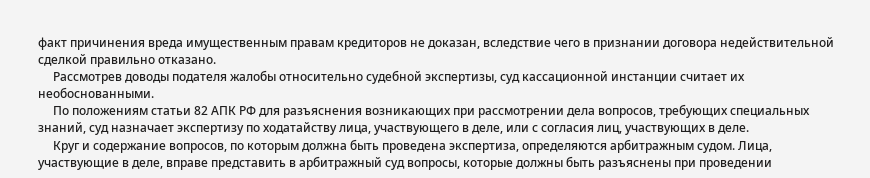факт причинения вреда имущественным правам кредиторов не доказан, вследствие чего в признании договора недействительной сделкой правильно отказано.
     Рассмотрев доводы подателя жалобы относительно судебной экспертизы, суд кассационной инстанции считает их необоснованными.
     По положениям статьи 82 АПК РФ для разъяснения возникающих при рассмотрении дела вопросов, требующих специальных знаний, суд назначает экспертизу по ходатайству лица, участвующего в деле, или с согласия лиц, участвующих в деле.
     Круг и содержание вопросов, по которым должна быть проведена экспертиза, определяются арбитражным судом. Лица, участвующие в деле, вправе представить в арбитражный суд вопросы, которые должны быть разъяснены при проведении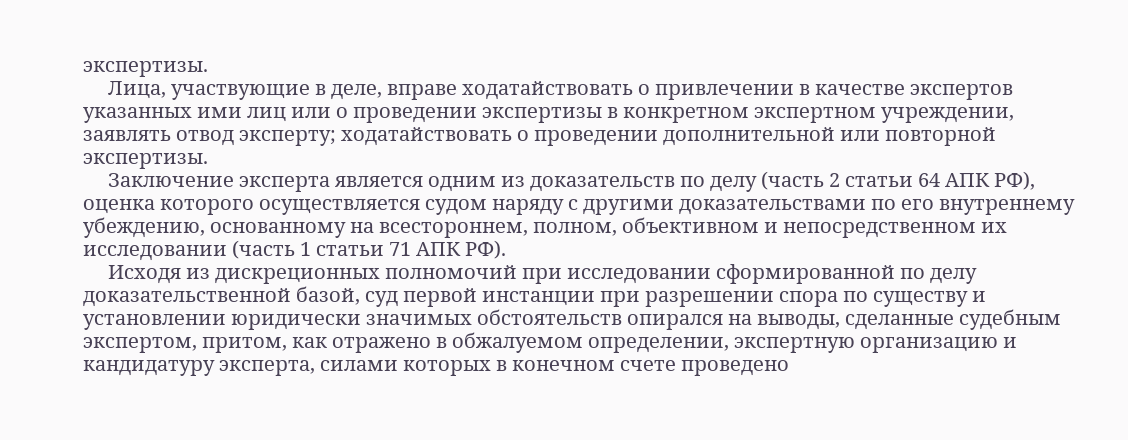экспертизы.
     Лица, участвующие в деле, вправе ходатайствовать о привлечении в качестве экспертов указанных ими лиц или о проведении экспертизы в конкретном экспертном учреждении, заявлять отвод эксперту; ходатайствовать о проведении дополнительной или повторной экспертизы.
     Заключение эксперта является одним из доказательств по делу (часть 2 статьи 64 АПК РФ), оценка которого осуществляется судом наряду с другими доказательствами по его внутреннему убеждению, основанному на всестороннем, полном, объективном и непосредственном их исследовании (часть 1 статьи 71 АПК РФ).
     Исходя из дискреционных полномочий при исследовании сформированной по делу доказательственной базой, суд первой инстанции при разрешении спора по существу и установлении юридически значимых обстоятельств опирался на выводы, сделанные судебным экспертом, притом, как отражено в обжалуемом определении, экспертную организацию и кандидатуру эксперта, силами которых в конечном счете проведено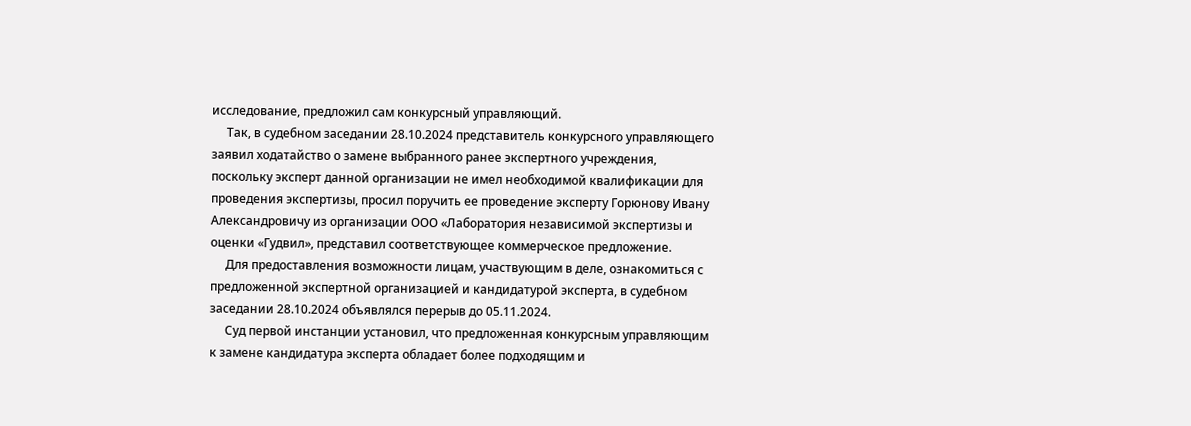исследование, предложил сам конкурсный управляющий.
     Так, в судебном заседании 28.10.2024 представитель конкурсного управляющего заявил ходатайство о замене выбранного ранее экспертного учреждения, поскольку эксперт данной организации не имел необходимой квалификации для проведения экспертизы, просил поручить ее проведение эксперту Горюнову Ивану Александровичу из организации ООО «Лаборатория независимой экспертизы и оценки «Гудвил», представил соответствующее коммерческое предложение.
     Для предоставления возможности лицам, участвующим в деле, ознакомиться с предложенной экспертной организацией и кандидатурой эксперта, в судебном заседании 28.10.2024 объявлялся перерыв до 05.11.2024.
     Суд первой инстанции установил, что предложенная конкурсным управляющим к замене кандидатура эксперта обладает более подходящим и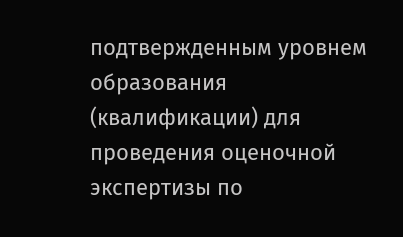подтвержденным уровнем образования (квалификации) для проведения оценочной экспертизы по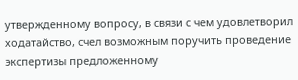утвержденному вопросу, в связи с чем удовлетворил ходатайство, счел возможным поручить проведение экспертизы предложенному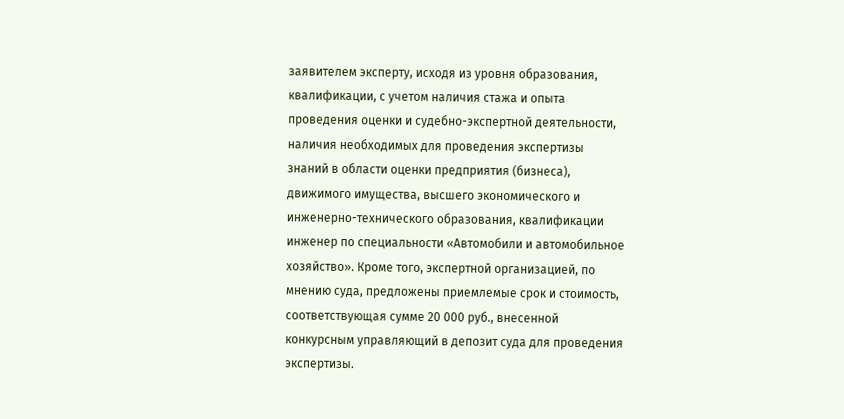заявителем эксперту, исходя из уровня образования, квалификации, с учетом наличия стажа и опыта проведения оценки и судебно-экспертной деятельности, наличия необходимых для проведения экспертизы знаний в области оценки предприятия (бизнеса), движимого имущества, высшего экономического и инженерно-технического образования, квалификации инженер по специальности «Автомобили и автомобильное хозяйство». Кроме того, экспертной организацией, по мнению суда, предложены приемлемые срок и стоимость, соответствующая сумме 20 000 руб., внесенной конкурсным управляющий в депозит суда для проведения экспертизы.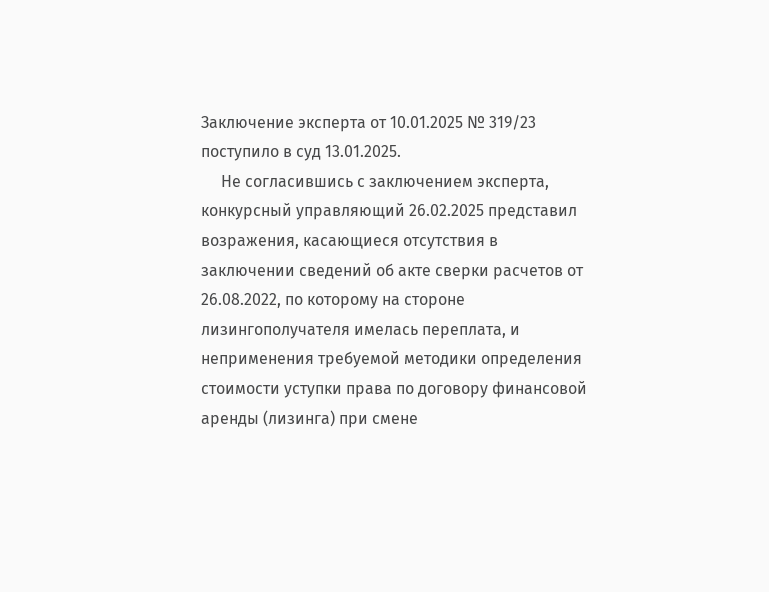Заключение эксперта от 10.01.2025 № 319/23 поступило в суд 13.01.2025.
     Не согласившись с заключением эксперта, конкурсный управляющий 26.02.2025 представил возражения, касающиеся отсутствия в заключении сведений об акте сверки расчетов от 26.08.2022, по которому на стороне лизингополучателя имелась переплата, и неприменения требуемой методики определения стоимости уступки права по договору финансовой аренды (лизинга) при смене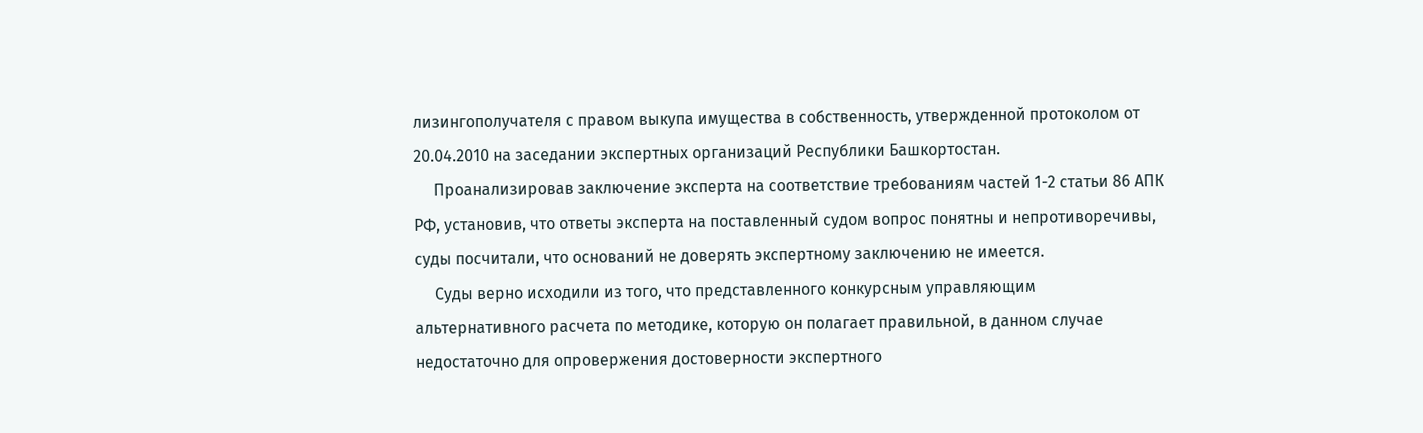лизингополучателя с правом выкупа имущества в собственность, утвержденной протоколом от 20.04.2010 на заседании экспертных организаций Республики Башкортостан.
     Проанализировав заключение эксперта на соответствие требованиям частей 1-2 статьи 86 АПК РФ, установив, что ответы эксперта на поставленный судом вопрос понятны и непротиворечивы, суды посчитали, что оснований не доверять экспертному заключению не имеется.
     Суды верно исходили из того, что представленного конкурсным управляющим альтернативного расчета по методике, которую он полагает правильной, в данном случае недостаточно для опровержения достоверности экспертного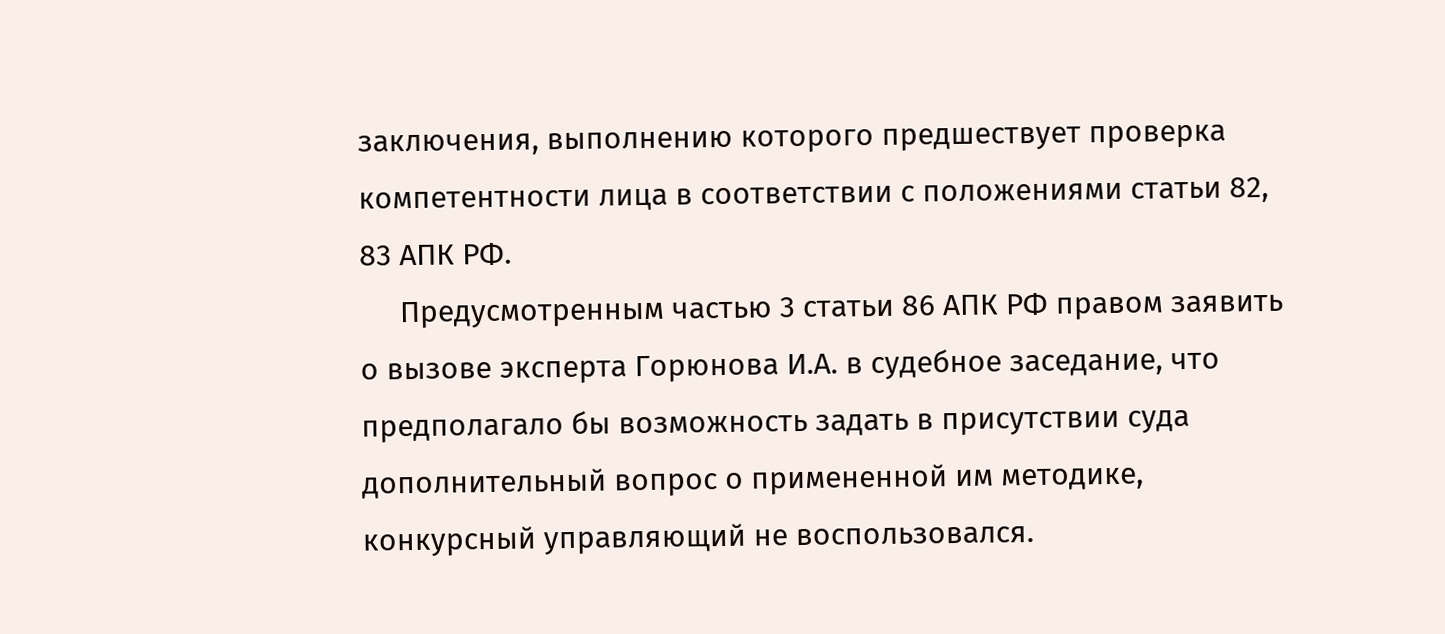заключения, выполнению которого предшествует проверка компетентности лица в соответствии с положениями статьи 82, 83 АПК РФ.
     Предусмотренным частью 3 статьи 86 АПК РФ правом заявить о вызове эксперта Горюнова И.А. в судебное заседание, что предполагало бы возможность задать в присутствии суда дополнительный вопрос о примененной им методике, конкурсный управляющий не воспользовался.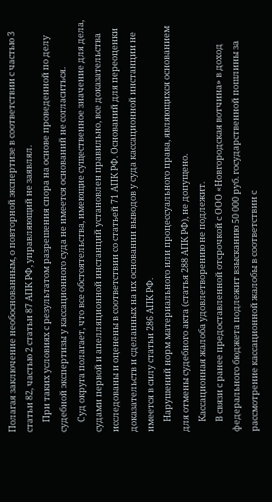Полагая заключение необоснованным, о повторной экспертизе в соответствии с частью 3 статьи 82, частью 2 статьи 87 АПК РФ, управляющий не заявлял.
     При таких условиях с результатом разрешения спора на основе проведенной по делу судебной экспертизы у кассационного суда не имеется оснований не согласиться.
     Суд округа полагает, что все обстоятельства, имеющие существенное значение для дела, судами первой и апелляционной инстанций установлен правильно, все доказательства исследованы и оценены в соответствии со статьей 71 АПК РФ. Оснований для переоценки доказательств и сделанных на их основании выводов у суда кассационной инстанции не имеется в силу статьи 286 АПК РФ.
     Нарушений норм материального или процессуального права, являющихся основанием для отмены судебного акта (статья 288 АПК РФ), не допущено.
     Кассационная жалоба удовлетворению не подлежит.
     В связи с ранее предоставленной отсрочкой с ООО «Новгородская вотчина» в доход федерального бюджета подлежит взысканию 50 000 руб. государственной пошлины за рассмотрение кассационной жалобы в соответствии с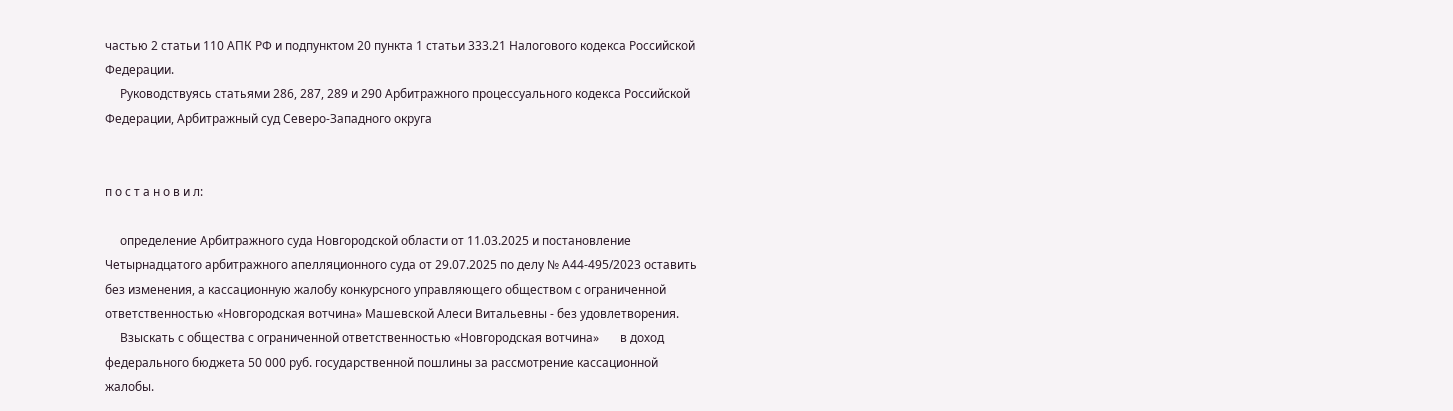частью 2 статьи 110 АПК РФ и подпунктом 20 пункта 1 статьи 333.21 Налогового кодекса Российской Федерации.
     Руководствуясь статьями 286, 287, 289 и 290 Арбитражного процессуального кодекса Российской Федерации, Арбитражный суд Северо-Западного округа


п о с т а н о в и л:

     определение Арбитражного суда Новгородской области от 11.03.2025 и постановление Четырнадцатого арбитражного апелляционного суда от 29.07.2025 по делу № А44-495/2023 оставить без изменения, а кассационную жалобу конкурсного управляющего обществом с ограниченной ответственностью «Новгородская вотчина» Машевской Алеси Витальевны - без удовлетворения.
     Взыскать с общества с ограниченной ответственностью «Новгородская вотчина»       в доход федерального бюджета 50 000 руб. государственной пошлины за рассмотрение кассационной жалобы.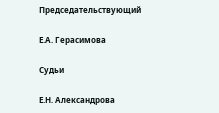Председательствующий

Е.А. Герасимова

Судьи

Е.Н. Александрова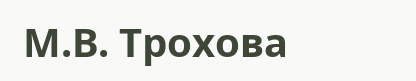М.В. Трохова